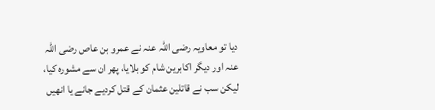دیا تو معاویہ رضی اللہ عنہ نے عمرو بن عاص رضی اللہ عنہ اور دیگر اکابرین شام کو بلایا، پھر ان سے مشورہ کیا، لیکن سب نے قاتلین عثمان کے قتل کردیے جانے یا انھیں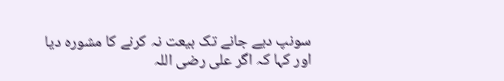سونپ دیے جانے تک بیعت نہ کرنے کا مشورہ دیا اور کہا کہ اگر علی رضی اللہ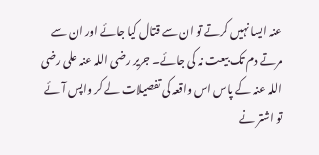عنہ ایسا نہیں کرتے تو ان سے قتال کیا جائے اور ان سے مرتے دم تک بیعت نہ کی جائے۔ جریر رضی اللہ عنہ علی رضی اللہ عنہ کے پاس اس واقعہ کی تفصیلات لے کر واپس آئے تو اشتر نے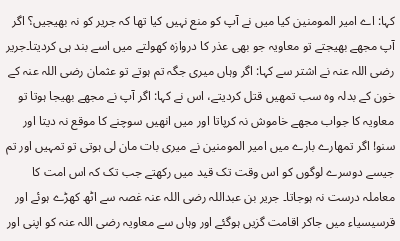کہا: اے امیر المومنین کیا میں نے آپ کو منع نہیں کیا تھا کہ جریر کو نہ بھیجیں؟ اگر آپ مجھے بھیجتے تو معاویہ جو بھی عذر کا دروازہ کھولتے میں اسے بند ہی کردیتا۔جریر رضی اللہ عنہ نے اشتر سے کہا: اگر وہاں میری جگہ تم ہوتے تو عثمان رضی اللہ عنہ کے خون کے بدلہ وہ سب تمھیں قتل کردیتے، اس نے کہا: اگر آپ نے مجھے بھیجا ہوتا تو معاویہ کا جواب مجھے خاموش نہ کرپاتا اور میں انھیں سوچنے کا موقع نہ دیتا اور سنو! اگر تمھارے بارے میں امیر المومنین نے میری بات مان لی ہوتی تو تمہیں اور تم جیسے دوسرے لوگوں کو اس وقت تک قید میں رکھتے جب تک کہ اس امت کا معاملہ درست نہ ہوجاتا۔ جریر بن عبداللہ رضی اللہ عنہ غصہ سے اٹھ کھڑے ہوئے اور قرسیسیاء میں جاکر اقامت گزیں ہوگئے اور وہاں سے معاویہ رضی اللہ عنہ کو اپنی اور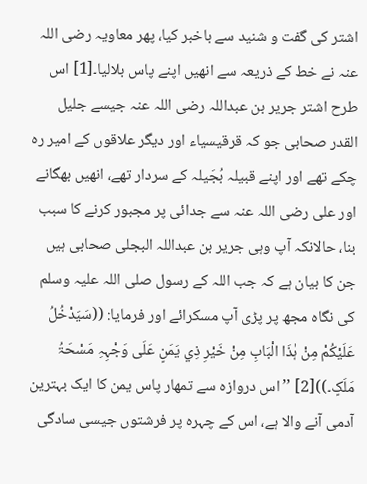اشتر کی گفت و شنید سے باخبر کیا، پھر معاویہ رضی اللہ عنہ نے خط کے ذریعہ سے انھیں اپنے پاس بلالیا۔[1] اس طرح اشتر جریر بن عبداللہ رضی اللہ عنہ جیسے جلیل القدر صحابی جو کہ قرقیسیاء اور دیگر علاقوں کے امیر رہ چکے تھے اور اپنے قبیلہ بُجَیلہ کے سردار تھے، انھیں بھگانے اور علی رضی اللہ عنہ سے جدائی پر مجبور کرنے کا سبب بنا، حالانکہ آپ وہی جریر بن عبداللہ البجلی صحابی ہیں جن کا بیان ہے کہ جب اللہ کے رسول صلی اللہ علیہ وسلم کی نگاہ مجھ پر پڑی آپ مسکرائے اور فرمایا: ((سَیَدْخُلُ عَلَیْکُمْ مِنْ ہٰذَا الْبَابِ مِنْ خَیْرِ ذِي یَمَنٍ عَلَی وَجْہِہِ مَسْحَۃُ مَلَکٍ۔))[2] ’’اس دروازہ سے تمھار پاس یمن کا ایک بہترین آدمی آنے والا ہے، اس کے چہرہ پر فرشتوں جیسی سادگی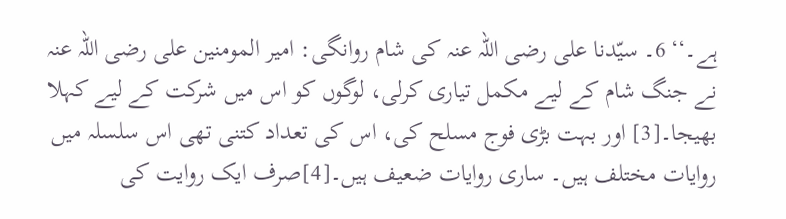ہے۔‘‘ 6۔ سیّدنا علی رضی اللہ عنہ کی شام روانگی: امیر المومنین علی رضی اللہ عنہ نے جنگ شام کے لیے مکمل تیاری کرلی، لوگوں کو اس میں شرکت کے لیے کہلا بھیجا۔[3] اور بہت بڑی فوج مسلح کی، اس کی تعداد کتنی تھی اس سلسلہ میں روایات مختلف ہیں۔ ساری روایات ضعیف ہیں۔[4]صرف ایک روایت کی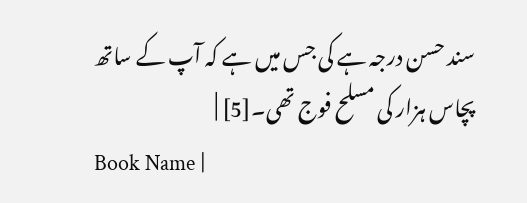سند حسن درجہ ہے کی جس میں ہے کہ آپ کے ساتھ پچاس ہزار کی مسلح فوج تھی۔[5] |
Book Name |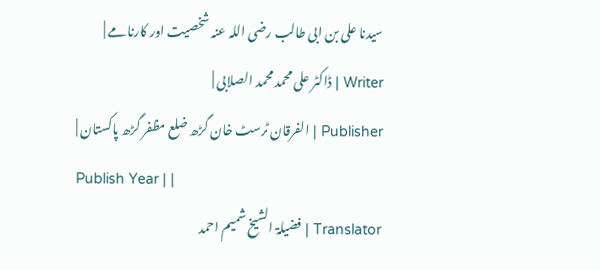سیدنا علی بن ابی طالب رضی اللہ عنہ شخصیت اور کارنامے |
Writer | ڈاکٹر علی محمد محمد الصلابی |
Publisher | الفرقان ٹرسٹ خان گڑھ ضلع مظفر گڑھ پاکستان |
Publish Year | |
Translator | فضیلۃ الشیخ شمیم احمد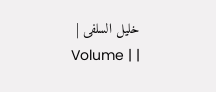خلیل السلفی |
Volume | |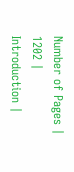Number of Pages | 1202 |
Introduction |